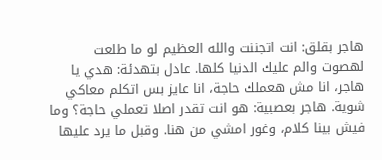هاجر بقلق: انت اتجننت والله العظيم لو ما طلعت لهصوت والم عليك الدنيا كلها. عادل بتهدئة: هدي يا هاجر، انا مش هعملك حاجة، انا عايز بس اتكلم معاكي شوية. هاجر بعصبية: هو انت تقدر اصلا تعملي حاجة؟ وما فيش بينا كلام، وغور امشي من هنا. وقبل ما يرد عليها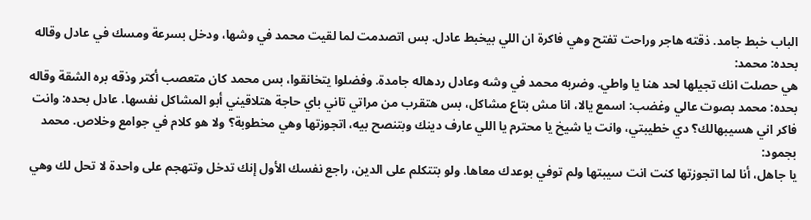الباب خبط جامد. ذقته هاجر وراحت تفتح وهي فاكرة ان اللي بيخبط عادل. بس اتصدمت لما لقيت محمد في وشها، ودخل بسرعة ومسك في عادل وقاله بحده: محمد:
هي حصلت انك تجيلها لحد هنا يا واطي. وضربه محمد في وشه وعادل ردهاله جامدة. وفضلوا يتخانقوا، بس محمد كان متعصب أكتر وذقه بره الشقة وقاله بحده: محمد بصوت عالي وغضب: اسمع يالا، انا مش بتاع مشاكل، بس هتقرب من مراتي تاني باي حاجة هتلاقيني أبو المشاكل نفسها. عادل بحده: وانت فاكر اني هسيبهالك؟ دي خطيبتي، وانت يا شيخ يا محترم يا اللي عارف دينك وبتنصح بيه، اتجوزتها وهي مخطوبة؟ ولا هو كلام في جوامع وخلاص. محمد بجمود:
يا جاهل، أنا لما اتجوزتها كنت انت سيبتها ولم توفي بوعدك معاها. ولو بتتكلم على الدين، راجع نفسك الأول إنك تدخل وتتهجم على واحدة لا تحل لك وهي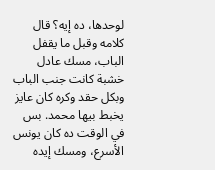لوحدها، ده إيه؟ قال كلامه وقبل ما يقفل الباب، مسك عادل خشبة كانت جنب الباب وبكل حقد وكره كان عايز يخبط بيها محمد. بس في الوقت ده كان يونس الأسرع، ومسك إيده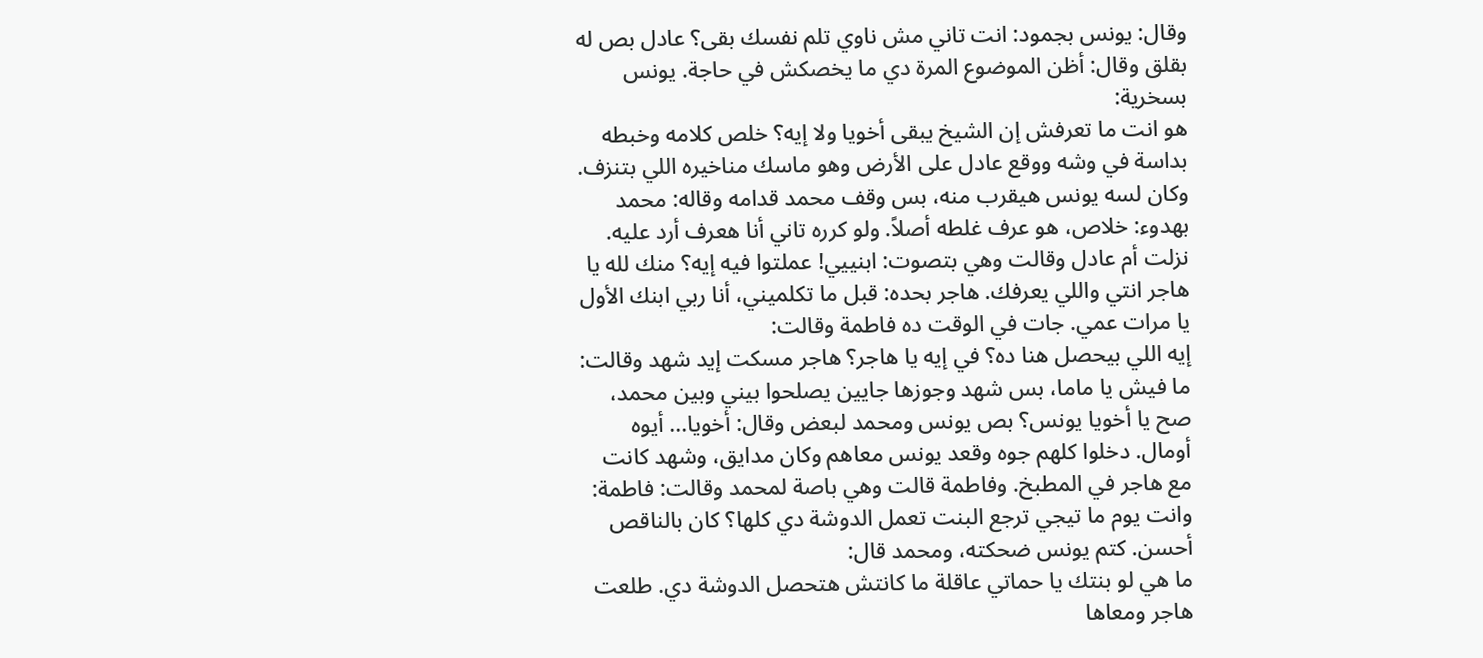وقال: يونس بجمود: انت تاني مش ناوي تلم نفسك بقى؟ عادل بص له بقلق وقال: أظن الموضوع المرة دي ما يخصكش في حاجة. يونس بسخرية:
هو انت ما تعرفش إن الشيخ يبقى أخويا ولا إيه؟ خلص كلامه وخبطه بداسة في وشه ووقع عادل على الأرض وهو ماسك مناخيره اللي بتنزف. وكان لسه يونس هيقرب منه، بس وقف محمد قدامه وقاله: محمد بهدوء: خلاص، هو عرف غلطه أصلاً. ولو كرره تاني أنا هعرف أرد عليه. نزلت أم عادل وقالت وهي بتصوت: ابنييي! عملتوا فيه إيه؟ منك لله يا هاجر انتي واللي يعرفك. هاجر بحده: قبل ما تكلميني، أنا ربي ابنك الأول يا مرات عمي. جات في الوقت ده فاطمة وقالت:
إيه اللي بيحصل هنا ده؟ في إيه يا هاجر؟ هاجر مسكت إيد شهد وقالت: ما فيش يا ماما، بس شهد وجوزها جايين يصلحوا بيني وبين محمد، صح يا أخويا يونس؟ بص يونس ومحمد لبعض وقال: أخويا... أيوه أومال. دخلوا كلهم جوه وقعد يونس معاهم وكان مدايق، وشهد كانت مع هاجر في المطبخ. وفاطمة قالت وهي باصة لمحمد وقالت: فاطمة: وانت يوم ما تيجي ترجع البنت تعمل الدوشة دي كلها؟ كان بالناقص أحسن. كتم يونس ضحكته، ومحمد قال:
ما هي لو بنتك يا حماتي عاقلة ما كانتش هتحصل الدوشة دي. طلعت هاجر ومعاها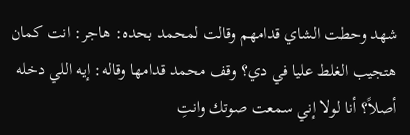شهد وحطت الشاي قدامهم وقالت لمحمد بحده: هاجر: انت كمان هتجيب الغلط عليا في دي؟ وقف محمد قدامها وقاله: إيه اللي دخله أصلاً؟ أنا لولا إني سمعت صوتك وانتِ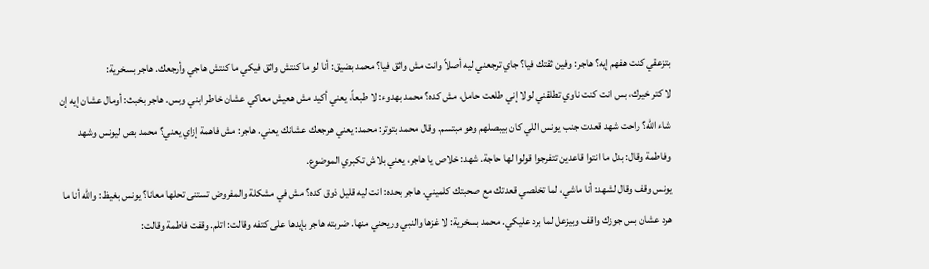بتزعقي كنت هفهم إيه؟ هاجر: وفين ثقتك فيا؟ جاي ترجعني ليه أصلاً وانت مش واثق فيا؟ محمد بضيق: أنا لو ما كنتش واثق فيكي ما كنتش هاجي وأرجعك. هاجر بسخرية:
لا كتر خيرك، بس انت كنت ناوي تطلقني لولا إني طلعت حامل، مش كده؟ محمد بهدوء: لا طبعاً، يعني أكيد مش هعيش معاكي عشان خاطر ابني وبس. هاجر بخبث: أومال عشان إيه إن شاء الله؟ راحت شهد قعدت جنب يونس اللي كان بيبصلهم وهو مبتسم. وقال محمد بتوتر: محمد: يعني هرجعك عشانك يعني. هاجر: مش فاهمة إزاي يعني؟ محمد بص ليونس وشهد وفاطمة وقال: بدل ما انتوا قاعدين تتفرجوا قولوا لها حاجة. شهد: خلاص يا هاجر، يعني بلاش تكبري الموضوع.
يونس وقف وقال لشهد: أنا ماشي، لما تخلصي قعدتك مع صحبتك كلميني. هاجر بحده: انت ليه قليل ذوق كده؟ مش في مشكلة والمفروض تستنى تحلها معانا؟ يونس بغيظ: والله أنا ما هرد عشان بس جوزك واقف وبيزعل لما برد عليكي. محمد بسخرية: لا غزها والنبي وريحني منها. ضربته هاجر بإيدها على كتفه وقالت: اتلم. وقفت فاطمة وقالت: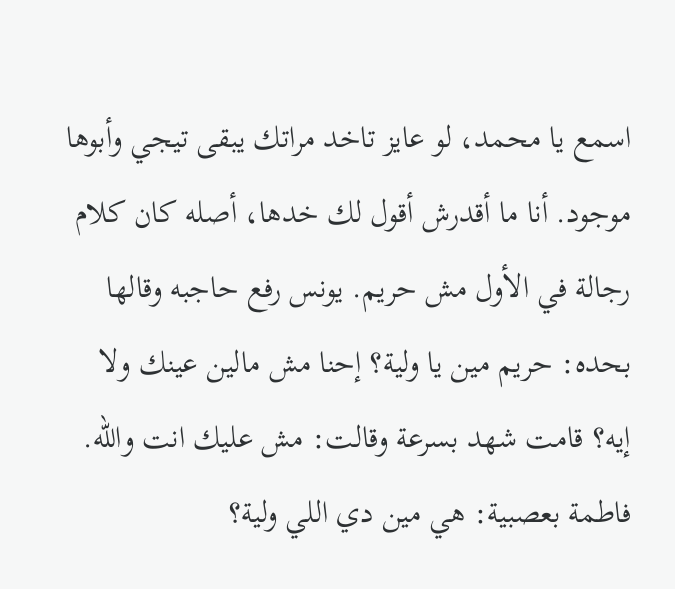اسمع يا محمد، لو عايز تاخد مراتك يبقى تيجي وأبوها موجود. أنا ما أقدرش أقول لك خدها، أصله كان كلام رجالة في الأول مش حريم. يونس رفع حاجبه وقالها بحده: حريم مين يا ولية؟ إحنا مش مالين عينك ولا إيه؟ قامت شهد بسرعة وقالت: مش عليك انت والله. فاطمة بعصبية: هي مين دي اللي ولية؟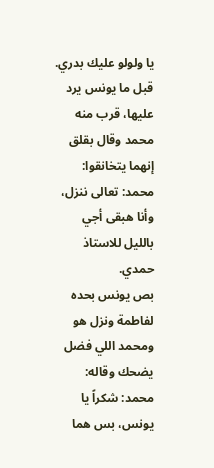يا ولولو عليك بدري. قبل ما يونس يرد عليها، قرب منه محمد وقال بقلق إنهما يتخانقوا: محمد: تعالى ننزل، وأنا هبقى أجي بالليل للاستاذ حمدي.
بص يونس بحده لفاطمة ونزل هو ومحمد اللي فضل يضحك وقاله: محمد: شكراً يا يونس، بس هما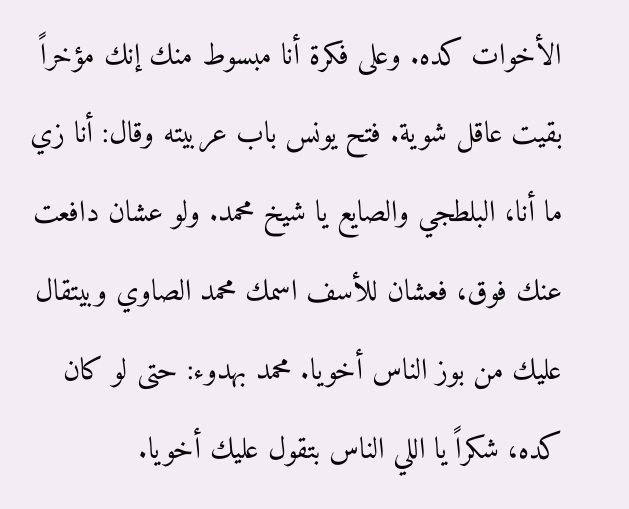الأخوات كده. وعلى فكرة أنا مبسوط منك إنك مؤخراً بقيت عاقل شوية. فتح يونس باب عربيته وقال: أنا زي ما أنا، البلطجي والصايع يا شيخ محمد. ولو عشان دافعت عنك فوق، فعشان للأسف اسمك محمد الصاوي وبيتقال عليك من بوز الناس أخويا. محمد بهدوء: حتى لو كان كده، شكراً يا اللي الناس بتقول عليك أخويا.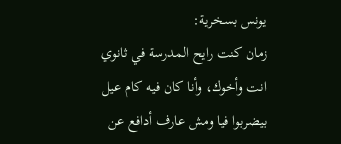يونس بسخرية:
زمان كنت رايح المدرسة في ثانوي انت وأخوك، وأنا كان فيه كام عيل بيضربوا فيا ومش عارف أدافع عن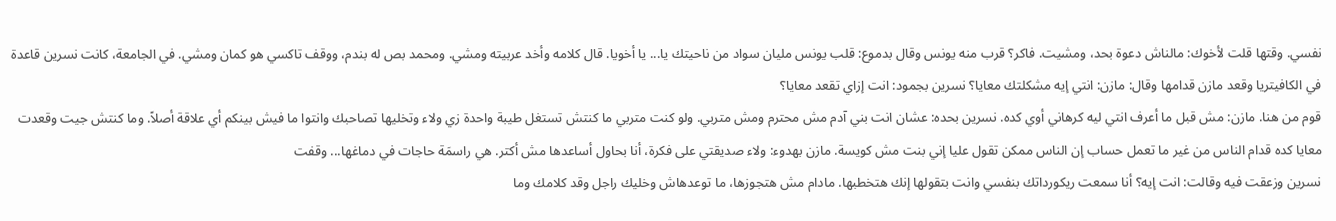نفسي. وقتها قلت لأخوك: مالناش دعوة بحد، ومشيت. فاكر؟ قرب منه يونس وقال بدموع: قلب يونس مليان سواد من ناحيتك يا... يا أخويا. قال كلامه وأخد عربيته ومشي. ومحمد بص له بندم، ووقف تاكسي هو كمان ومشي. في الجامعة، كانت نسرين قاعدة في الكافيتريا وقعد مازن قدامها وقال: مازن: انتي إيه مشكلتك معايا؟ نسرين بجمود: انت إزاي تقعد معايا؟
قوم من هنا. مازن: مش قبل ما أعرف انتي ليه كرهاني أوي كده. نسرين بحده: عشان انت بني آدم مش محترم ومش متربي. ولو كنت متربي ما كنتش تستغل طيبة واحدة زي ولاء وتخليها تصاحبك وانتوا ما فيش بينكم أي علاقة أصلاً. وما كنتش جيت وقعدت معايا كده قدام الناس من غير ما تعمل حساب إن الناس ممكن تقول عليا إني بنت مش كويسة. مازن بهدوء: ولاء صديقتي على فكرة، أنا بحاول أساعدها مش أكتر. هي راسمَة حاجات في دماغها... وقفت
نسرين وزعقت فيه وقالت: انت إيه؟ أنا سمعت ريكورداتك بنفسي وانت بتقولها إنك هتخطبها. مادام مش هتجوزها، ما توعدهاش وخليك راجل وقد كلامك وما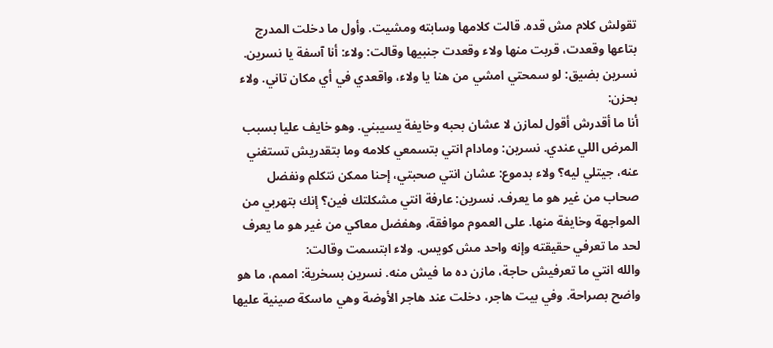تقولش كلام مش قده. قالت كلامها وسابته ومشيت. وأول ما دخلت المدرج بتاعها وقعدت، قربت منها ولاء وقعدت جنبيها وقالت: ولاء: أنا آسفة يا نسرين. نسرين بضيق: لو سمحتي امشي من هنا يا ولاء، واقعدي في أي مكان تاني. ولاء بحزن:
أنا ما أقدرش أقول لمازن لا عشان بحبه وخايفة يسيبني. وهو خايف عليا بسبب المرض اللي عندي. نسرين: ومادام انتي بتسمعي كلامه وما بتقدريش تستغني عنه، جيتلي ليه؟ ولاء بدموع: عشان انتي صحبتي، إحنا ممكن نتكلم ونفضل صحاب من غير هو ما يعرف. نسرين: عارفة انتي مشكلتك فين؟ إنك بتهربي من المواجهة وخايفة منها. على العموم موافقة، وهفضل معاكي من غير هو ما يعرف لحد ما تعرفي حقيقته وإنه واحد مش كويس. ولاء ابتسمت وقالت:
والله انتي ما تعرفيش حاجة، مازن ده ما فيش منه. نسرين بسخرية: اممم، ما هو واضح بصراحة. وفي بيت هاجر، دخلت عند هاجر الأوضة وهي ماسكة صينية عليها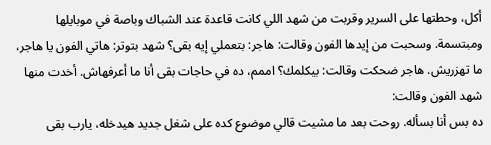أكل، وحطتها على السرير وقربت من شهد اللي كانت قاعدة عند الشباك وباصة في موبايلها ومبتسمة. وسحبت من إيدها الفون وقالت: هاجر: بتعملي إيه بقى؟ شهد بتوتر: هاتي الفون يا هاجر، ما تهزريش. هاجر ضحكت وقالت: بيكلمك؟ اممم، ده في حاجات بقى أنا ما أعرفهاش. أخدت منها شهد الفون وقالت:
ده بس أنا بسأله. روحت بعد ما مشيت قالي موضوع كده على شغل جديد هيدخله، يارب بقى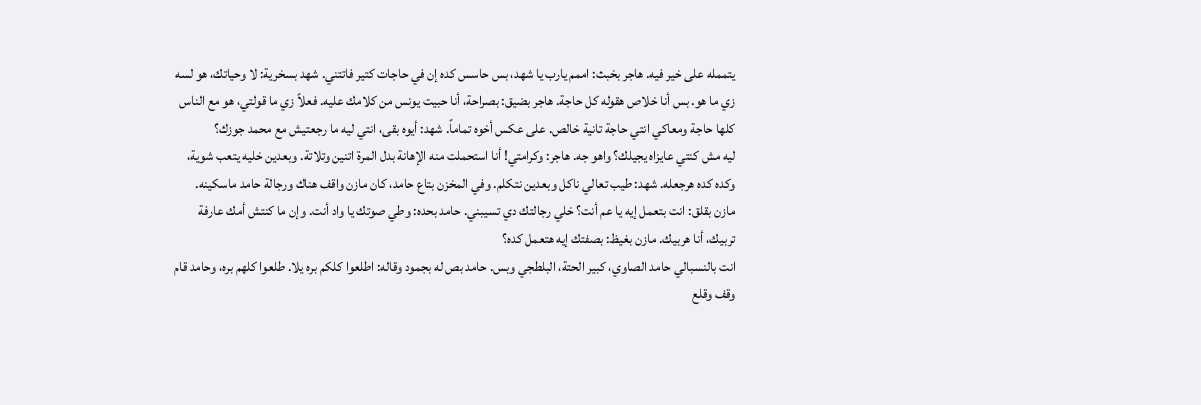يتممله على خير فيه. هاجر بخبث: اممم يارب يا شهد، بس حاسس كده إن في حاجات كتير فاتتني. شهد بسخرية: لا وحياتك، هو لسه زي ما هو. بس أنا خلاص هقوله كل حاجة. هاجر بضيق: بصراحة، أنا حبيت يونس من كلامك عليه. فعلاً زي ما قولتي، هو مع الناس كلها حاجة ومعاكي انتي حاجة تانية خالص. على عكس أخوه تماماً. شهد: أيوه بقى، انتي ليه ما رجعتيش مع محمد جوزك؟
ليه مش كنتي عايزاه يجيلك؟ واهو جه. هاجر: وكرامتي! أنا استحملت منه الإهانة بدل المرة اتنين وتلاتة. وبعدين خليه يتعب شوية، وكده كده هرجعله. شهد: طيب تعالي ناكل وبعدين نتكلم. وفي المخزن بتاع حامد، كان مازن واقف هناك ورجالة حامد ماسكينه. مازن بقلق: انت بتعمل إيه يا عم أنت؟ خلي رجالتك دي تسيبني. حامد بحده: وطي صوتك يا واد أنت. وإن ما كنتش أمك عارفة تربيك، أنا هربيك. مازن بغيظ: بصفتك إيه هتعمل كده؟
انت بالنسبالي حامد الصاوي، كبير الحتة، البلطجي وبس. حامد بص له بجمود وقاله: اطلعوا كلكم بره يلا. طلعوا كلهم بره، وحامد قام وقف وقلع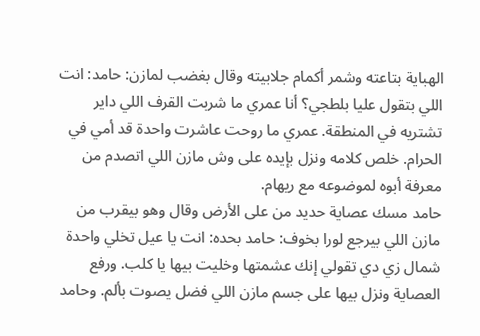الهباية بتاعته وشمر أكمام جلابيته وقال بغضب لمازن: حامد: انت اللي بتقول عليا بلطجي؟ أنا عمري ما شربت القرف اللي داير تشتريه في المنطقة. عمري ما روحت عاشرت واحدة قد أمي في الحرام. خلص كلامه ونزل بإيده على وش مازن اللي اتصدم من معرفة أبوه لموضوعه مع ريهام.
حامد مسك عصاية حديد من على الأرض وقال وهو بيقرب من مازن اللي بيرجع لورا بخوف: حامد بحده: انت يا عيل تخلي واحدة شمال زي دي تقولي إنك عشمتها وخليت بيها يا كلب. ورفع العصاية ونزل بيها على جسم مازن اللي فضل يصوت بألم. وحامد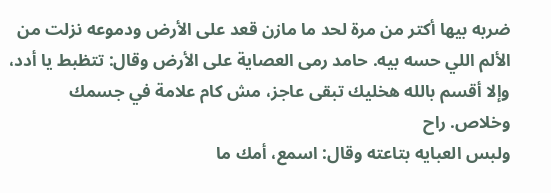ضربه بيها أكتر من مرة لحد ما مازن قعد على الأرض ودموعه نزلت من الألم اللي حسه بيه. حامد رمى العصاية على الأرض وقال: تتظبط يا أدد، وإلا أقسم بالله هخليك تبقى عاجز، مش كام علامة في جسمك وخلاص. راح
ولبس العبايه بتاعته وقال: اسمع، أمك ما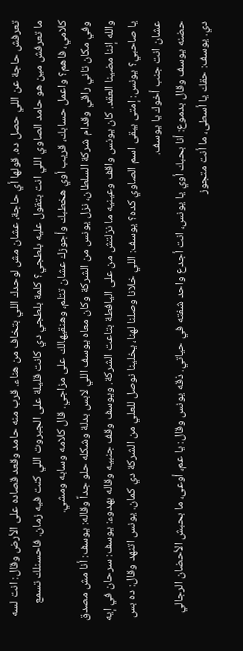تعرفش حاجة عن اللي حصل ده. قولها أي حاجة، عشان مش لوحدك اللي بتخاف من هناء. قرب منه حامد وقعد قصاده على الأرض وقال: انت لسه ما تعرفش مين هو حامد الصاوي اللي انت بتقول عليه بلطجي؟ كلمة بلطجي دي كانت قليلة على الجبروت اللي كنت فيه زمان. فاحسنلك تسمع كلامي، فاهم؟ واعمل حسابك، قريب أوي هخطبك وأجوزك عشان تتلم، وهنقيهالك على مزاجي. قال كلامه وسابه ومشي.
وفي مكان تاني راقي وقدام شركة السلطان، نزل يونس من الشركة وكان معاه يوسف اللي لابس بدلة وشكله حلو جداً وقاله: يوسف: أنا مش مصدق والله إننا مضينا العقد. كان يونس واقف وعينيه ما نزلتش من على اليافطة بتاعت الشركة. ويوسف وقف جنبيه وقاله بهدوء: يوسف: سرحان في إيه يا صاحبي؟ يونس: إمتى يبقى اسم الصاوي كده؟ يوسف: اللي خلانا وصلنا لهنا، يخلينا نوصل للعلي من الشركة دي كمان. يونس اتنهد وقال: ده بس عشان انت جنب أخوك يا يوسف.
حضنه يوسف وقال بدموع: أنا بحبك أوي يا يونس، انت أجدع واحد شفته في حياتي. ذقه يونس وقال: يا عم، أوعى، ما بحبش الأحضان الرجالي دي. يوسف: حقك يا أسطى، ما أنت متجوز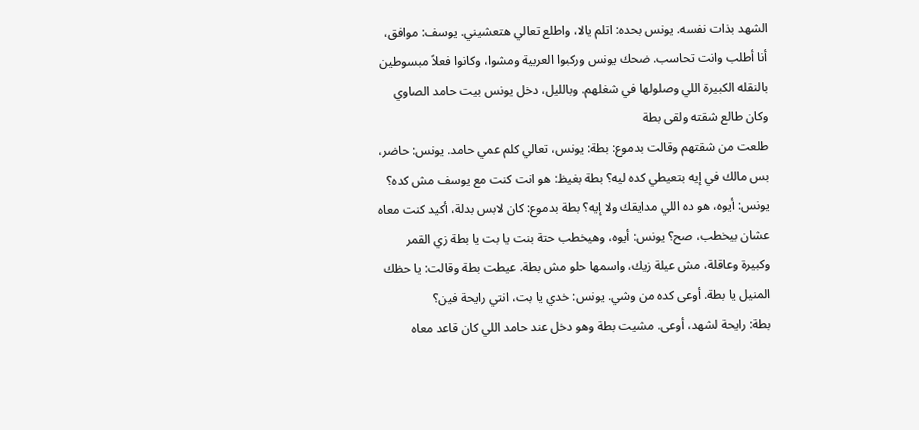الشهد بذات نفسه. يونس بحده: اتلم يالا، واطلع تعالي هتعشيني. يوسف: موافق، أنا أطلب وانت تحاسب. ضحك يونس وركبوا العربية ومشوا، وكانوا فعلاً مبسوطين بالنقله الكبيرة اللي وصلولها في شغلهم. وبالليل، دخل يونس بيت حامد الصاوي وكان طالع شقته ولقى بطة
طلعت من شقتهم وقالت بدموع: بطة: يونس، تعالي كلم عمي حامد. يونس: حاضر، بس مالك في إيه بتعيطي كده ليه؟ بطة بغيظ: هو انت كنت مع يوسف مش كده؟ يونس: أيوه، هو ده اللي مدايقك ولا إيه؟ بطة بدموع: كان لابس بدلة، أكيد كنت معاه عشان بيخطب، صح؟ يونس: أيوه، وهيخطب حتة بنت يا بت يا بطة زي القمر وكبيرة وعاقلة، مش عيلة زيك، واسمها حلو مش بطة. عيطت بطة وقالت: يا حظك المنيل يا بطة. أوعى كده من وشي. يونس: خدي يا بت، انتي رايحة فين؟
بطة: رايحة لشهد، أوعى. مشيت بطة وهو دخل عند حامد اللي كان قاعد معاه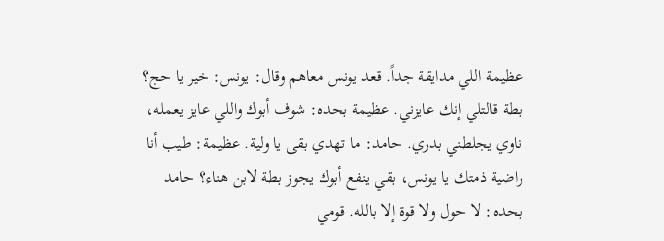عظيمة اللي مدايقة جداً. قعد يونس معاهم وقال: يونس: خير يا حج؟ بطة قالتلي إنك عايزني. عظيمة بحده: شوف أبوك واللي عايز يعمله، ناوي يجلطني بدري. حامد: ما تهدي بقى يا ولية. عظيمة: طيب أنا راضية ذمتك يا يونس، بقي ينفع أبوك يجوز بطة لابن هناء؟ حامد بحده: لا حول ولا قوة إلا بالله. قومي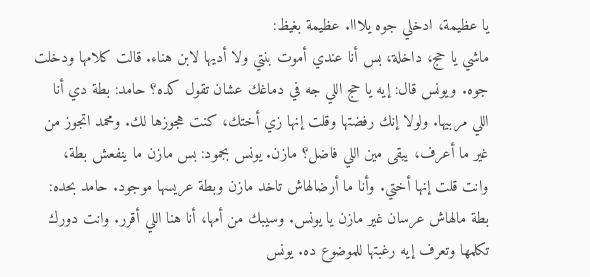يا عظيمة، ادخلي جوه يلااا. عظيمة بغيظ:
ماشي يا حج، داخلة، بس أنا عندي أموت بنتي ولا أديها لابن هناء. قالت كلامها ودخلت جوه. ويونس قال: إيه يا حج اللي جه في دماغك عشان تقول كده؟ حامد: بطة دي أنا اللي مربيها. ولولا إنك رفضتها وقلت إنها زي أختك، كنت هجوزها لك. ومحمد اتجوز من غير ما أعرف، يبقى مين اللي فاضل؟ مازن. يونس بجمود: بس مازن ما ينفعش بطة، وانت قلت إنها أختي. وأنا ما أرضالهاش تاخد مازن وبطة عريسها موجود. حامد بحده:
بطة مالهاش عرسان غير مازن يا يونس. وسيبك من أمها، أنا هنا اللي أقرر. وانت دورك تكلمها وتعرف إيه رغبتها للموضوع ده. يونس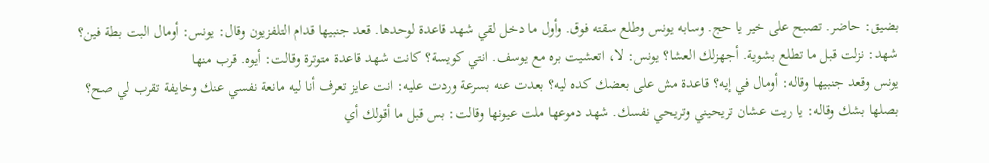بضيق: حاضر. تصبح على خير يا حج. وسابه يونس وطلع سقته فوق. وأول ما دخل لقي شهد قاعدة لوحدها. قعد جنبيها قدام التلفزيون وقال: يونس: أومال البت بطة فين؟ شهد: نزلت قبل ما تطلع بشوية. أجهزلك العشا؟ يونس: لا، اتعشيت بره مع يوسف. انتي كويسة؟ كانت شهد قاعدة متوترة وقالت: أيوه. قرب منها
يونس وقعد جنبيها وقاله: أومال في إيه؟ قاعدة مش على بعضك كده ليه؟ بعدت عنه بسرعة وردت عليه: انت عايز تعرف أنا ليه مانعة نفسي عنك وخايفة تقرب لي صح؟ بصلها بشك وقاله: يا ريت عشان تريحيني وتريحي نفسك. شهد دموعها ملت عيونها وقالت: بس قبل ما أقولك أي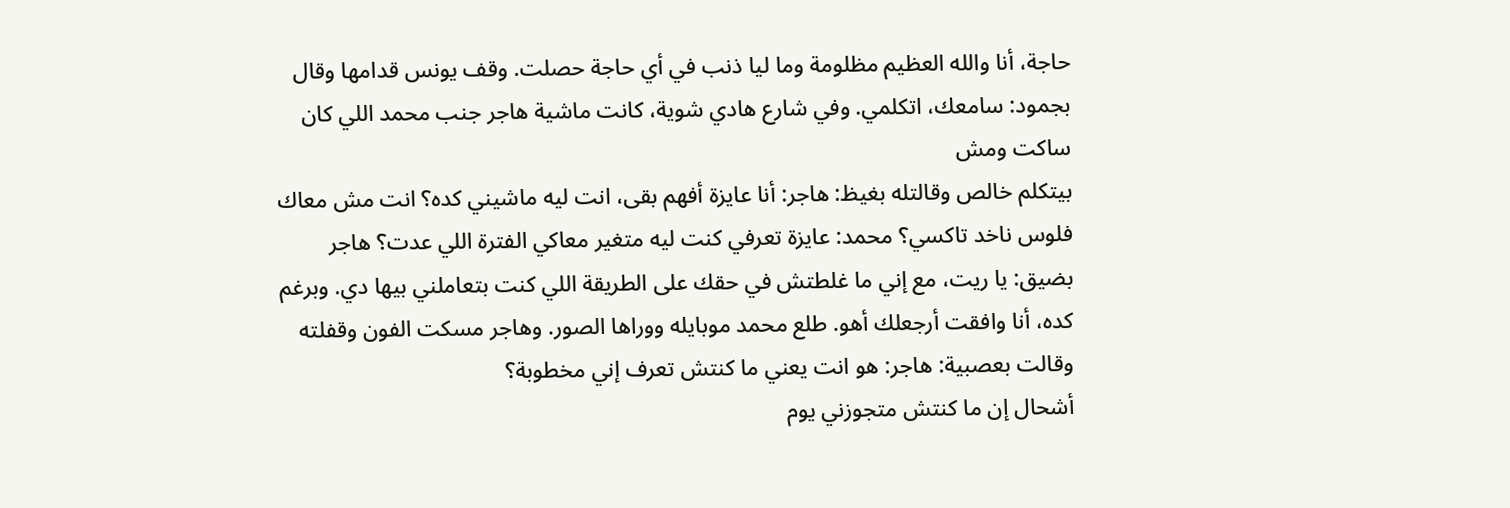حاجة، أنا والله العظيم مظلومة وما ليا ذنب في أي حاجة حصلت. وقف يونس قدامها وقال بجمود: سامعك، اتكلمي. وفي شارع هادي شوية، كانت ماشية هاجر جنب محمد اللي كان ساكت ومش
بيتكلم خالص وقالتله بغيظ: هاجر: أنا عايزة أفهم بقى، انت ليه ماشيني كده؟ انت مش معاك فلوس ناخد تاكسي؟ محمد: عايزة تعرفي كنت ليه متغير معاكي الفترة اللي عدت؟ هاجر بضيق: يا ريت، مع إني ما غلطتش في حقك على الطريقة اللي كنت بتعاملني بيها دي. وبرغم كده، أنا وافقت أرجعلك أهو. طلع محمد موبايله ووراها الصور. وهاجر مسكت الفون وقفلته وقالت بعصبية: هاجر: هو انت يعني ما كنتش تعرف إني مخطوبة؟
أشحال إن ما كنتش متجوزني يوم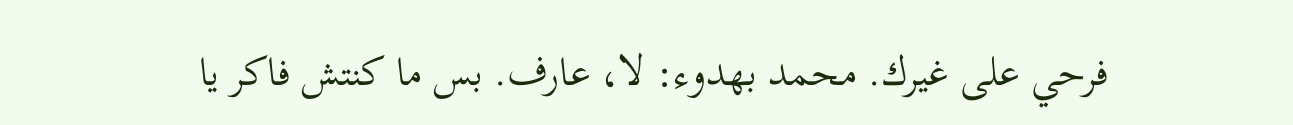فرحي على غيرك. محمد بهدوء: لا، عارف. بس ما كنتش فاكر يا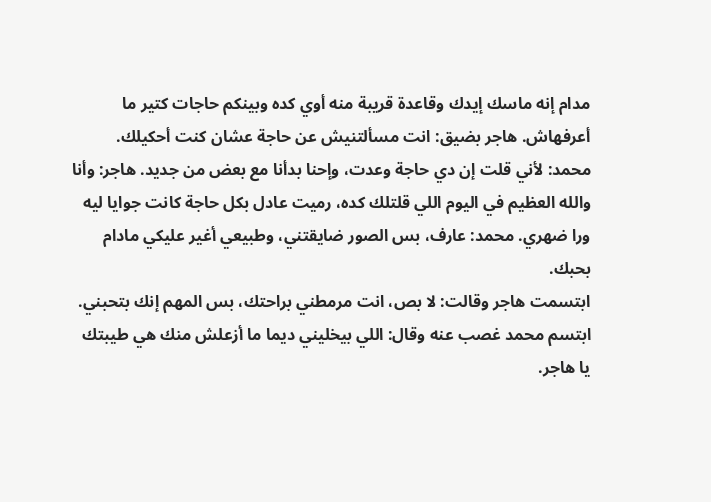مدام إنه ماسك إيدك وقاعدة قريبة منه أوي كده وبينكم حاجات كتير ما أعرفهاش. هاجر بضيق: انت مسألتنيش عن حاجة عشان كنت أحكيلك. محمد: لأني قلت إن دي حاجة وعدت، وإحنا بدأنا مع بعض من جديد. هاجر: وأنا والله العظيم في اليوم اللي قلتلك كده، رميت عادل بكل حاجة كانت جوايا ليه ورا ضهري. محمد: عارف، بس الصور ضايقتني، وطبيعي أغير عليكي مادام بحبك.
ابتسمت هاجر وقالت: لا بص، انت مرمطني براحتك، بس المهم إنك بتحبني. ابتسم محمد غصب عنه وقال: اللي بيخليني ديما ما أزعلش منك هي طيبتك يا هاجر.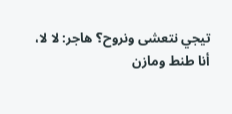تيجي نتعشى ونروح؟ هاجر: لا لا، أنا طنط ومازن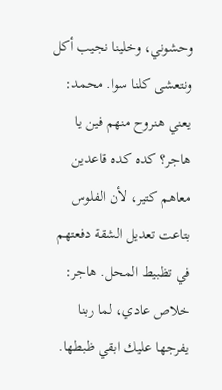وحشوني، وخلينا نجيب أكل ونتعشى كلنا سوا. محمد: يعني هنروح منهم فين يا هاجر؟ كده كده قاعدين معاهم كتير، لأن الفلوس بتاعت تعديل الشقة دفعتهم في تظبيط المحل. هاجر:
خلاص عادي، لما ربنا يفرجها عليك ابقي ظبطها.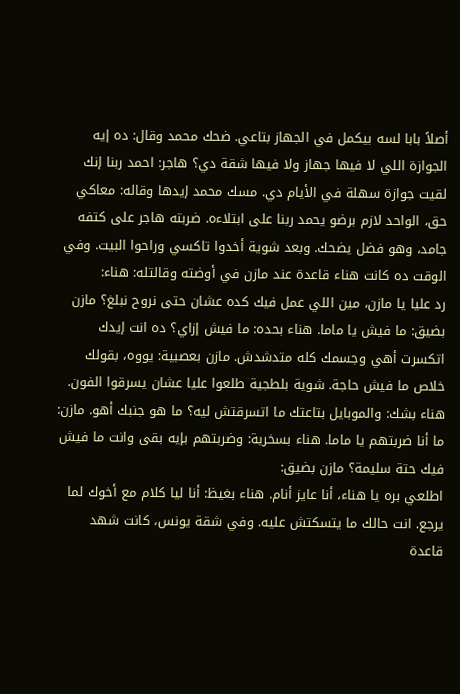أصلاً بابا لسه بيكمل في الجهاز بتاعي. ضحك محمد وقال: ده إيه الجوازة اللي لا فيها جهاز ولا فيها شقة دي؟ هاجر: احمد ربنا إنك لقيت جوازة سهلة في الأيام دي. مسك محمد إيدها وقاله: معاكي حق، الواحد لازم برضو يحمد ربنا على ابتلاءه. ضربته هاجر على كتفه جامد، وهو فضل يضحك. وبعد شوية أخدوا تاكسي وراحوا البيت. وفي الوقت ده كانت هناء قاعدة عند مازن في أوضته وقالتله: هناء:
رد عليا يا مازن، مين اللي عمل فيك كده عشان حتى نروح نبلغ؟ مازن بضيق: ما فيش يا ماما. هناء بحده: ما فيش إزاي؟ ده انت إيدك اتكسرت أهي وجسمك كله متدشدش. مازن بعصبية: يووه، بقولك خلاص ما فيش حاجة. شوية بلطجية طلعوا عليا عشان يسرقوا الفون. هناء بشك: والموبايل بتاعتك ما اتسرقتش ليه؟ ما هو جنبك أهو. مازن: ما أنا ضربتهم يا ماما. هناء بسخرية: وضربتهم بإيه بقى وانت ما فيش فيك حتة سليمة؟ مازن بضيق:
اطلعي بره يا هناء، أنا عايز أنام. هناء بغيظ: أنا ليا كلام مع أخوك لما يرجع. انت حالك ما يتسكتش عليه. وفي شقة يونس، كانت شهد قاعدة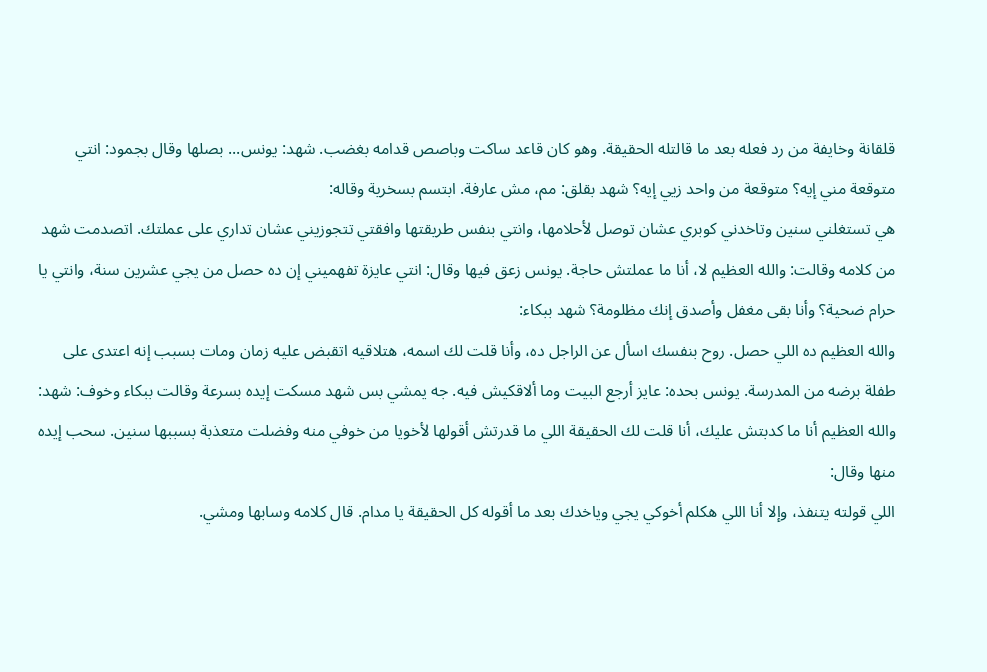قلقانة وخايفة من رد فعله بعد ما قالتله الحقيقة. وهو كان قاعد ساكت وباصص قدامه بغضب. شهد: يونس... بصلها وقال بجمود: انتي متوقعة مني إيه؟ متوقعة من واحد زيي إيه؟ شهد بقلق: مم، مش عارفة. ابتسم بسخرية وقاله:
هي تستغلني سنين وتاخدني كوبري عشان توصل لأحلامها، وانتي بنفس طريقتها وافقتي تتجوزيني عشان تداري على عملتك. اتصدمت شهد من كلامه وقالت: والله العظيم لا، أنا ما عملتش حاجة. يونس زعق فيها وقال: انتي عايزة تفهميني إن ده حصل من يجي عشرين سنة، وانتي يا حرام ضحية؟ وأنا بقى مغفل وأصدق إنك مظلومة؟ شهد ببكاء:
والله العظيم ده اللي حصل. روح بنفسك اسأل عن الراجل ده، وأنا قلت لك اسمه، هتلاقيه اتقبض عليه زمان ومات بسبب إنه اعتدى على طفلة برضه من المدرسة. يونس بحده: عايز أرجع البيت وما ألاقكيش فيه. جه يمشي بس شهد مسكت إيده بسرعة وقالت ببكاء وخوف: شهد: والله العظيم أنا ما كدبتش عليك، أنا قلت لك الحقيقة اللي ما قدرتش أقولها لأخويا من خوفي منه وفضلت متعذبة بسببها سنين. سحب إيده منها وقال:
اللي قولته يتنفذ، وإلا أنا اللي هكلم أخوكي يجي وياخدك بعد ما أقوله كل الحقيقة يا مدام. قال كلامه وسابها ومشي.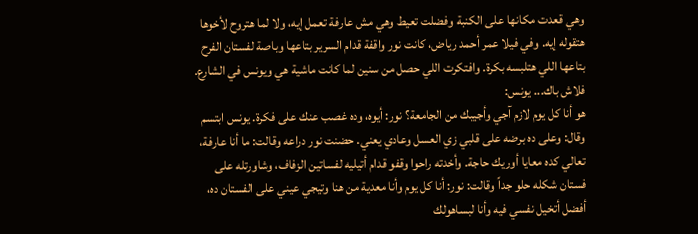وهي قعدت مكانها على الكنبة وفضلت تعيط وهي مش عارفة تعمل إيه، ولا لما هتروح لأخوها هتقوله إيه. وفي فيلا عمر أحمد رياض، كانت نور واقفة قدام السرير بتاعها وباصة لفستان الفرح بتاعها اللي هتلبسه بكرة. وافتكرت اللي حصل من سنين لما كانت ماشية هي ويونس في الشارع. فلاش باك... يونس:
هو أنا كل يوم لازم آجي وأجيبك من الجامعة؟ نور: أيوه، وده غصب عنك على فكرة. يونس ابتسم وقال: وعلى ده برضه على قلبي زي العسل وعادي يعني. حضنت نور دراعه وقالت: ما أنا عارفة، تعالي كده معايا أوريك حاجة. وأخدته راحوا وقفو قدام أتيليه لفساتين الزفاف، وشاورتله على فستان شكله حلو جداً وقالت: نور: أنا كل يوم وأنا معدية من هنا وتيجي عيني على الفستان ده، أفضل أتخيل نفسي فيه وأنا لبساهولك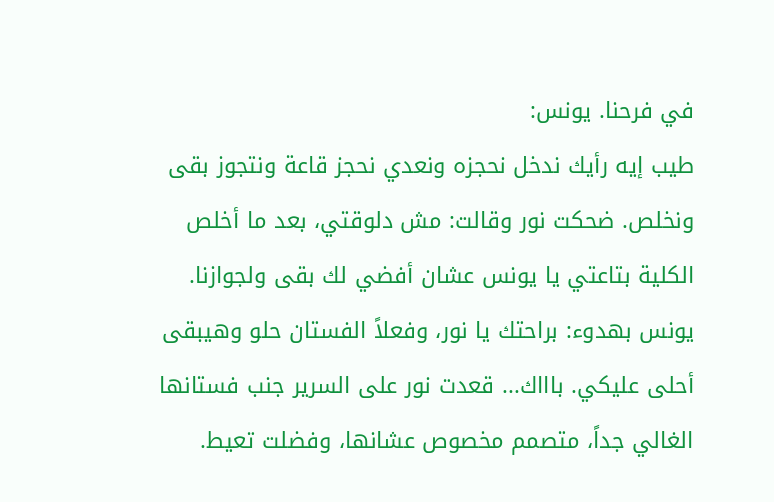في فرحنا. يونس:
طيب إيه رأيك ندخل نحجزه ونعدي نحجز قاعة ونتجوز بقى ونخلص. ضحكت نور وقالت: مش دلوقتي، بعد ما أخلص الكلية بتاعتي يا يونس عشان أفضي لك بقى ولجوازنا. يونس بهدوء: براحتك يا نور، وفعلاً الفستان حلو وهيبقى أحلى عليكي. باااك... قعدت نور على السرير جنب فستانها الغالي جداً، متصمم مخصوص عشانها، وفضلت تعيط.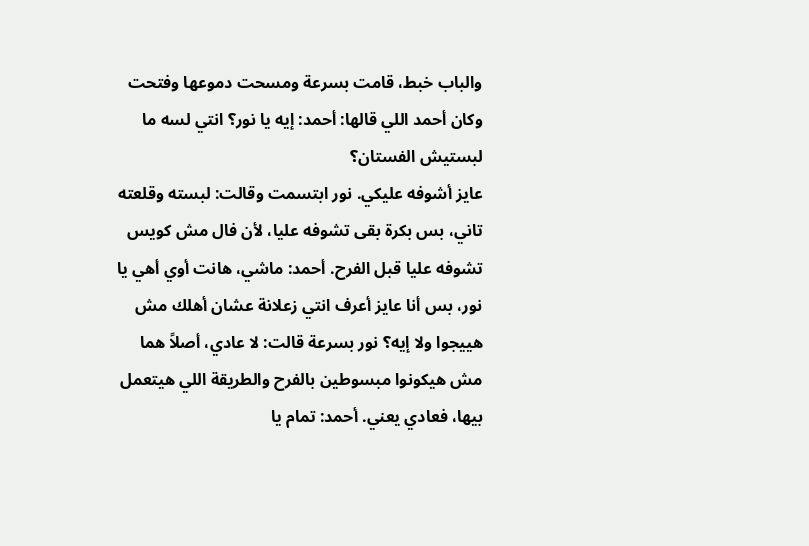والباب خبط، قامت بسرعة ومسحت دموعها وفتحت وكان أحمد اللي قالها: أحمد: إيه يا نور؟ انتي لسه ما لبستيش الفستان؟
عايز أشوفه عليكي. نور ابتسمت وقالت: لبسته وقلعته تاني، بس بكرة بقى تشوفه عليا، لأن فال مش كويس تشوفه عليا قبل الفرح. أحمد: ماشي، هانت أوي أهي يا نور، بس أنا عايز أعرف انتي زعلانة عشان أهلك مش هييجوا ولا إيه؟ نور بسرعة قالت: لا عادي، أصلاً هما مش هيكونوا مبسوطين بالفرح والطريقة اللي هيتعمل بيها، فعادي يعني. أحمد: تمام يا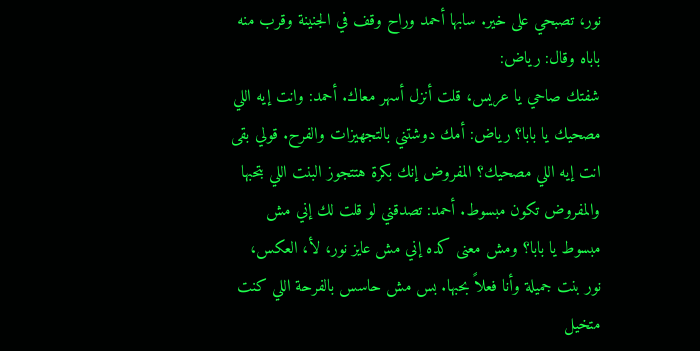نور، تصبحي على خير. سابها أحمد وراح وقف في الجنينة وقرب منه باباه وقال: رياض:
شفتك صاحي يا عريس، قلت أنزل أسهر معاك. أحمد: وانت إيه اللي مصحيك يا بابا؟ رياض: أمك دوشتني بالتجهيزات والفرح. قولي بقى انت إيه اللي مصحيك؟ المفروض إنك بكرة هتتجوز البنت اللي بتحبها والمفروض تكون مبسوط. أحمد: تصدقني لو قلت لك إني مش مبسوط يا بابا؟ ومش معنى كده إني مش عايز نور، لأ، العكس، نور بنت جميلة وأنا فعلاً بحبها. بس مش حاسس بالفرحة اللي كنت متخيل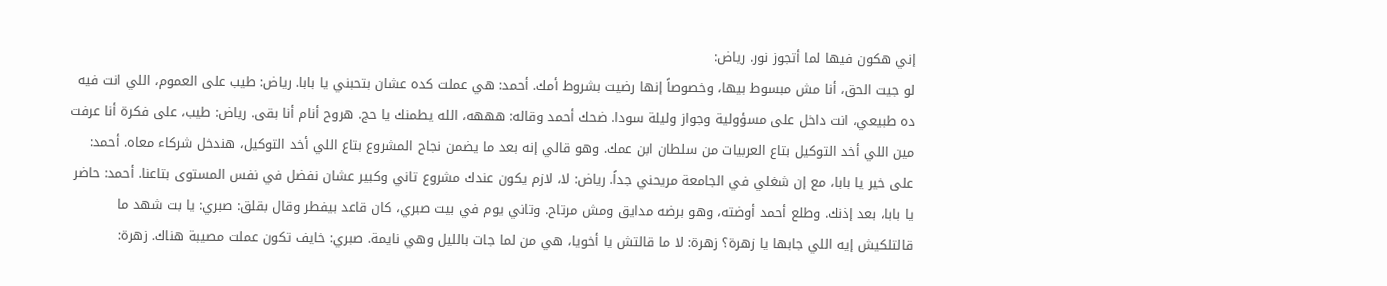إني هكون فيها لما أتجوز نور. رياض:
لو جيت الحق، أنا مش مبسوط بيها، وخصوصاً إنها رضيت بشروط أمك. أحمد: هي عملت كده عشان بتحبني يا بابا. رياض: طيب على العموم، اللي انت فيه ده طبيعي، انت داخل على مسؤولية وجواز وليلة سودا. ضحك أحمد وقاله: هههه، الله يطمنك يا حج. هروح أنام أنا بقى. رياض: طيب، على فكرة أنا عرفت مين اللي أخد التوكيل بتاع العربيات من سلطان ابن عمك. وهو قالي إنه بعد ما يضمن نجاح المشروع بتاع اللي أخد التوكيل، هندخل شركاء معاه. أحمد:
على خير يا بابا، مع إن شغلي في الجامعة مريحني جداً. رياض: لا، لازم يكون عندك مشروع تاني وكبير عشان نفضل في نفس المستوى بتاعنا. أحمد: حاضر يا بابا، بعد إذنك. وطلع أحمد أوضته، وهو برضه مدايق ومش مرتاح. وتاني يوم في بيت صبري، كان قاعد بيفطر وقال بقلق: صبري: يا بت شهد ما قالتلكيش إيه اللي جابها يا زهرة؟ زهرة: لا ما قالتش يا أخويا، هي من لما جات بالليل وهي نايمة. صبري: خايف تكون عملت مصيبة هناك. زهرة: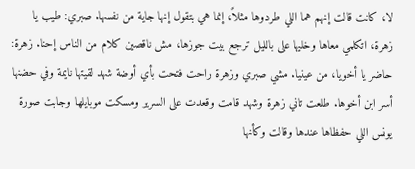لا، كانت قالت إنهم هما اللي طردوها مثلاً، إنما هي بتقول إنها جاية من نفسها. صبري: طيب يا زهرة، اتكلمي معاها وخليها على بالليل ترجع بيت جوزها، مش ناقصين كلام من الناس إحنا. زهرة: حاضر يا أخويا، من عينيا. مشي صبري وزهرة راحت فتحت بأي أوضة شهد لقيتها نايمة وفي حضنها أسر ابن أخوها. طلعت تاني زهرة وشهد قامت وقعدت على السرير ومسكت موبايلها وجابت صورة يونس اللي حفظاها عندها وقالت وكأنها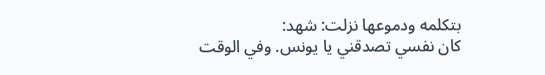بتكلمه ودموعها نزلت: شهد:
كان نفسي تصدقني يا يونس. وفي الوقت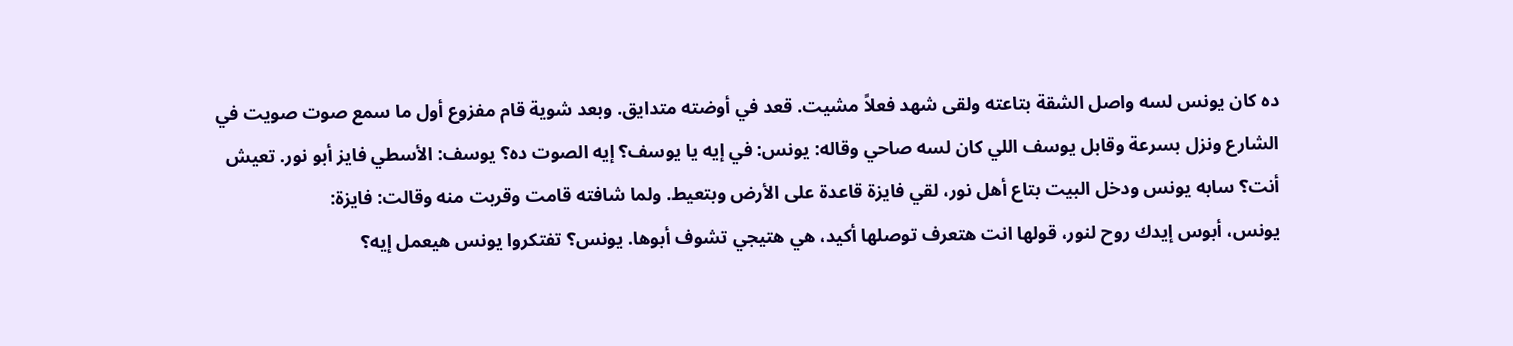ده كان يونس لسه واصل الشقة بتاعته ولقى شهد فعلاً مشيت. قعد في أوضته متدايق. وبعد شوية قام مفزوع أول ما سمع صوت صويت في الشارع ونزل بسرعة وقابل يوسف اللي كان لسه صاحي وقاله: يونس: في إيه يا يوسف؟ إيه الصوت ده؟ يوسف: الأسطي فايز أبو نور. تعيش أنت؟ سابه يونس ودخل البيت بتاع أهل نور، لقي فايزة قاعدة على الأرض وبتعيط. ولما شافته قامت وقربت منه وقالت: فايزة:
يونس، أبوس إيدك روح لنور، قولها انت هتعرف توصلها أكيد، هي هتيجي تشوف أبوها. يونس؟ تفتكروا يونس هيعمل إيه؟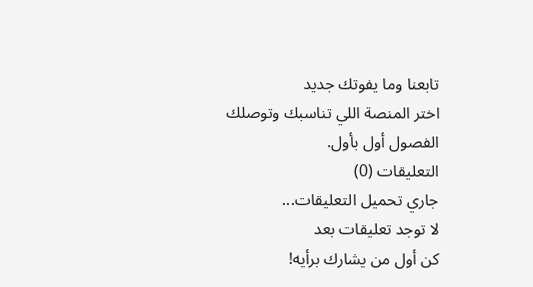تابعنا وما يفوتك جديد
اختر المنصة اللي تناسبك وتوصلك الفصول أول بأول.
التعليقات (0)
جاري تحميل التعليقات...
لا توجد تعليقات بعد
كن أول من يشارك برأيه!